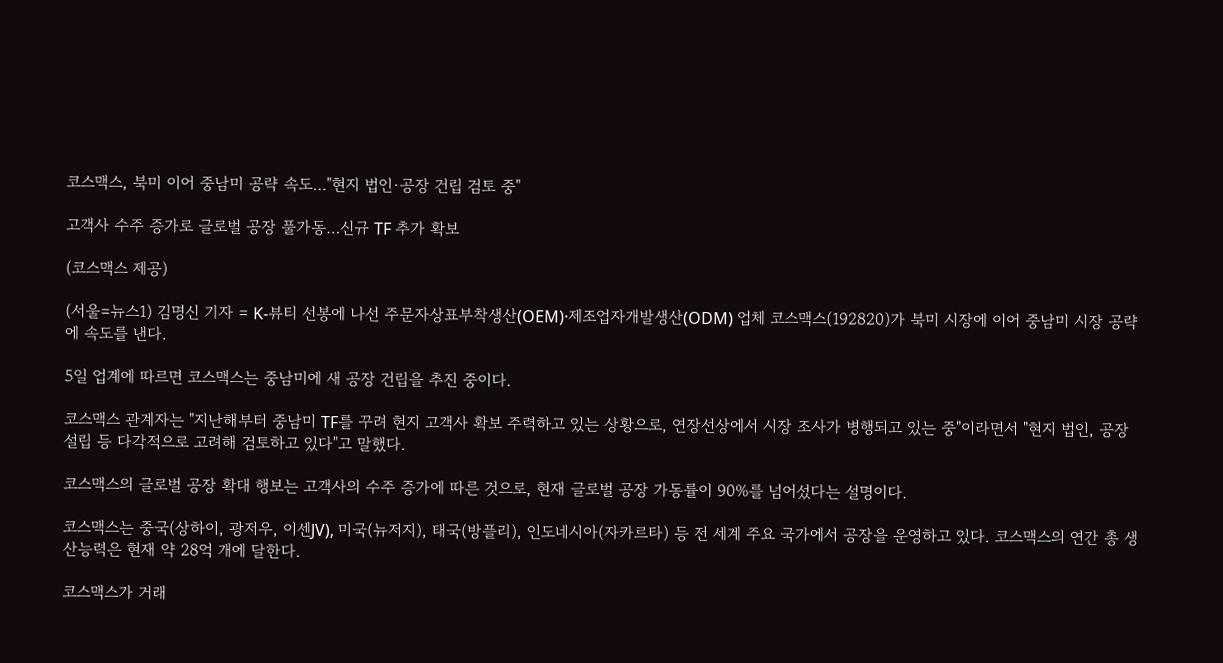코스맥스, 북미 이어 중남미 공략 속도…"현지 법인·공장 건립 검토 중"

고객사 수주 증가로 글로벌 공장 풀가동…신규 TF 추가 확보

(코스맥스 제공)

(서울=뉴스1) 김명신 기자 = K-뷰티 선봉에 나선 주문자상표부착생산(OEM)·제조업자개발생산(ODM) 업체 코스맥스(192820)가 북미 시장에 이어 중남미 시장 공략에 속도를 낸다.

5일 업계에 따르면 코스맥스는 중남미에 새 공장 건립을 추진 중이다.

코스맥스 관계자는 "지난해부터 중남미 TF를 꾸려 현지 고객사 확보 주력하고 있는 상황으로, 연장선상에서 시장 조사가 병행되고 있는 중"이라면서 "현지 법인, 공장 설립 등 다각적으로 고려해 검토하고 있다"고 말했다.

코스맥스의 글로벌 공장 확대 행보는 고객사의 수주 증가에 따른 것으로, 현재 글로벌 공장 가동률이 90%를 넘어섰다는 설명이다.

코스맥스는 중국(상하이, 광저우, 이센JV), 미국(뉴저지), 태국(방플리), 인도네시아(자카르타) 등 전 세계 주요 국가에서 공장을 운영하고 있다. 코스맥스의 연간 총 생산능력은 현재 약 28억 개에 달한다.

코스맥스가 거래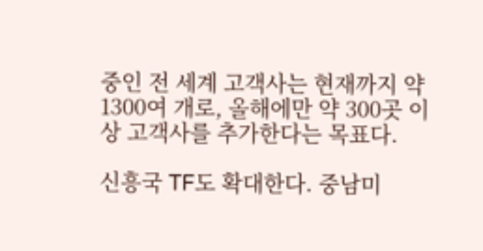중인 전 세계 고객사는 현재까지 약 1300여 개로, 올해에만 약 300곳 이상 고객사를 추가한다는 목표다.

신흥국 TF도 확대한다. 중남미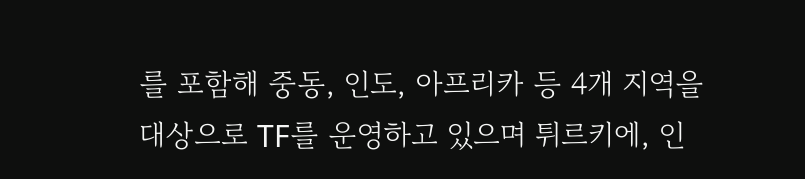를 포함해 중동, 인도, 아프리카 등 4개 지역을 대상으로 TF를 운영하고 있으며 튀르키에, 인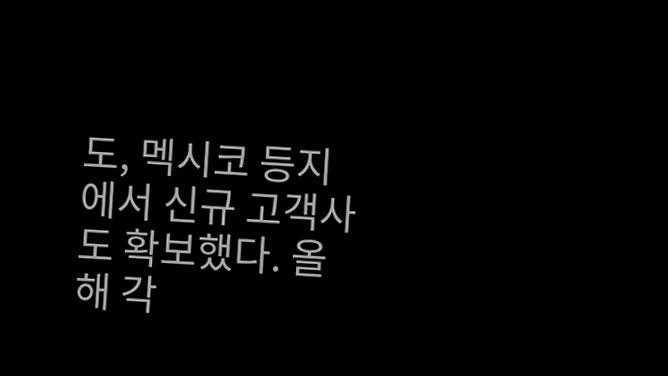도, 멕시코 등지에서 신규 고객사도 확보했다. 올해 각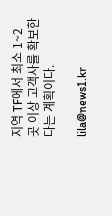지역 TF에서 최소 1~2곳 이상 고객사를 확보한다는 계획이다.

lila@news1.kr